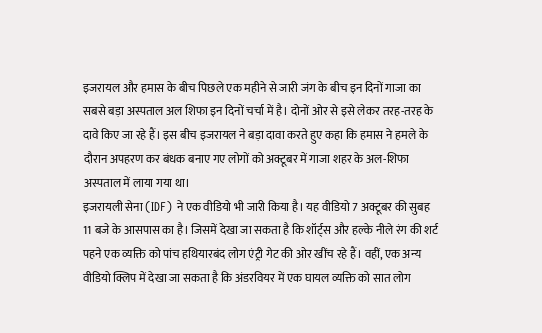इजरायल और हमास के बीच पिछले एक महीने से जारी जंग के बीच इन दिनों गाजा का सबसे बड़ा अस्पताल अल शिफा इन दिनों चर्चा में है। दोनों ओर से इसे लेकर तरह-तरह के दावे किए जा रहे हैं। इस बीच इजरायल ने बड़ा दावा करते हुए कहा कि हमास ने हमले के दौरान अपहरण कर बंधक बनाए गए लोगों को अक्टूबर में गाजा शहर के अल-शिफा अस्पताल में लाया गया था।
इजरायली सेना (IDF) ने एक वीडियो भी जारी किया है। यह वीडियो 7 अक्टूबर की सुबह 11 बजे के आसपास का है। जिसमें देखा जा सकता है कि शॉर्ट्स और हल्के नीले रंग की शर्ट पहने एक व्यक्ति को पांच हथियारबंद लोग एंट्री गेट की ओर खींच रहे हैं। वहीं, एक अन्य वीडियो क्लिप में देखा जा सकता है कि अंडरवियर में एक घायल व्यक्ति को सात लोग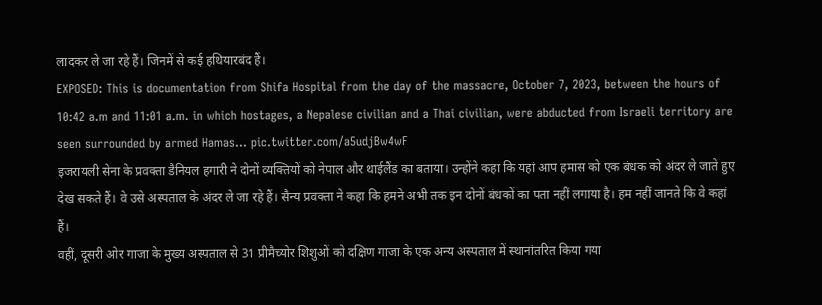लादकर ले जा रहे हैं। जिनमें से कई हथियारबंद हैं।
EXPOSED: This is documentation from Shifa Hospital from the day of the massacre, October 7, 2023, between the hours of 10:42 a.m and 11:01 a.m. in which hostages, a Nepalese civilian and a Thai civilian, were abducted from Israeli territory are seen surrounded by armed Hamas… pic.twitter.com/a5udjBw4wF
इजरायली सेना के प्रवक्ता डैनियल हगारी ने दोनों व्यक्तियों को नेपाल और थाईलैंड का बताया। उन्होंने कहा कि यहां आप हमास को एक बंधक को अंदर ले जाते हुए देख सकते हैं। वे उसे अस्पताल के अंदर ले जा रहे हैं। सैन्य प्रवक्ता ने कहा कि हमने अभी तक इन दोनों बंधकों का पता नहीं लगाया है। हम नहीं जानते कि वे कहां हैं।
वहीं, दूसरी ओर गाजा के मुख्य अस्पताल से 31 प्रीमैच्योर शिशुओं को दक्षिण गाजा के एक अन्य अस्पताल में स्थानांतरित किया गया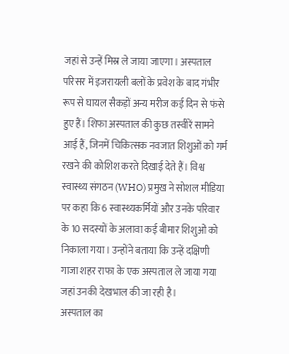जहां से उन्हें मिस्र ले जाया जाएगा। अस्पताल परिसर में इजरायली बलों के प्रवेश के बाद गंभीर रूप से घायल सैकड़ों अन्य मरीज कई दिन से फंसे हुए हैं। शिफा अस्पताल की कुछ तस्वीरें सामने आई हैं, जिनमें चिकित्सक नवजात शिशुओं को गर्म रखने की कोशिश करते दिखाई देते हैं। विश्व स्वास्थ्य संगठन (WHO) प्रमुख ने सोशल मीडिया पर कहा कि 6 स्वास्थ्यकर्मियों और उनके परिवार के 10 सदस्यों के अलावा कई बीमार शिशुओं को निकाला गया। उन्होंने बताया कि उन्हें दक्षिणी गाजा शहर राफा के एक अस्पताल ले जाया गया जहां उनकी देखभाल की जा रही है।
अस्पताल का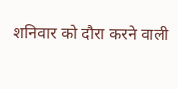शनिवार को दौरा करने वाली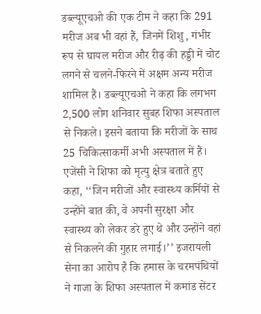डब्ल्यूएचओ की एक टीम ने कहा कि 291 मरीज अब भी वहां हैं, जिनमें शिशु, गंभीर रूप से घायल मरीज और रीढ़ की हड्डी में चोट लगने से चलने-फिरने में अक्षम अन्य मरीज शामिल हैं। डब्ल्यूएचओ ने कहा कि लगभग 2,500 लोग शनिवार सुबह शिफा अस्पताल से निकले। इसने बताया कि मरीजों के साथ 25 चिकित्साकर्मी अभी अस्पताल में हैं।
एजेंसी ने शिफा को मृत्यु क्षेत्र बताते हुए कहा, ‘‘जिन मरीजों और स्वास्थ्य कर्मियों से उन्होंने बात की, वे अपनी सुरक्षा और स्वास्थ्य को लेकर डरे हुए थे और उन्होंने वहां से निकलने की गुहार लगाई।’’ इजरायली सेना का आरोप है कि हमास के चरमपंथियों ने गाजा के शिफा अस्पताल में कमांड सेंटर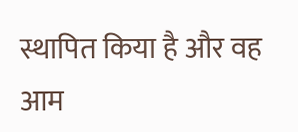स्थापित किया है और वह आम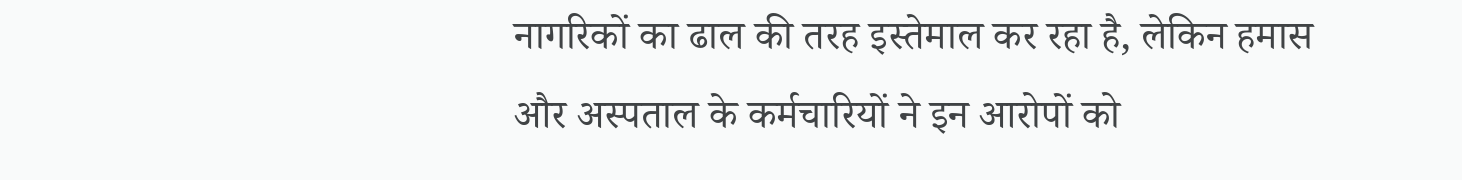नागरिकों का ढाल की तरह इस्तेमाल कर रहा है, लेकिन हमास और अस्पताल के कर्मचारियों ने इन आरोपों को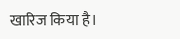खारिज किया है।